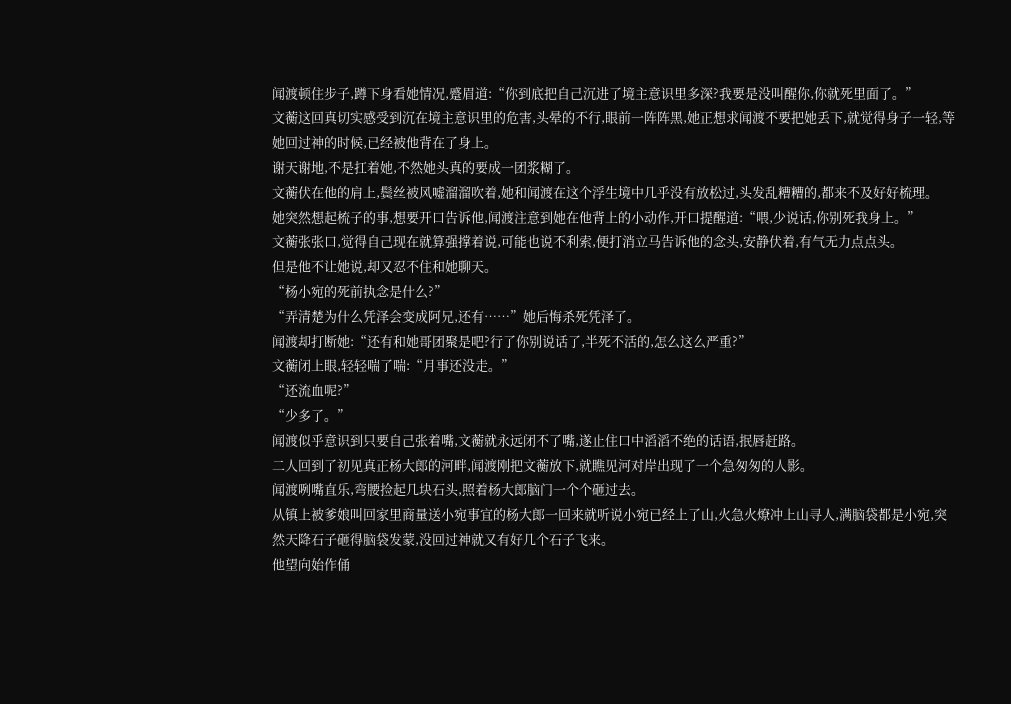闻渡顿住步子,蹲下身看她情况,蹙眉道:“你到底把自己沉进了境主意识里多深?我要是没叫醒你,你就死里面了。”
文蘅这回真切实感受到沉在境主意识里的危害,头晕的不行,眼前一阵阵黑,她正想求闻渡不要把她丢下,就觉得身子一轻,等她回过神的时候,已经被他背在了身上。
谢天谢地,不是扛着她,不然她头真的要成一团浆糊了。
文蘅伏在他的肩上,鬓丝被风嘘溜溜吹着,她和闻渡在这个浮生境中几乎没有放松过,头发乱糟糟的,都来不及好好梳理。
她突然想起梳子的事,想要开口告诉他,闻渡注意到她在他背上的小动作,开口提醒道:“喂,少说话,你别死我身上。”
文蘅张张口,觉得自己现在就算强撑着说,可能也说不利索,便打消立马告诉他的念头,安静伏着,有气无力点点头。
但是他不让她说,却又忍不住和她聊天。
“杨小宛的死前执念是什么?”
“弄清楚为什么凭泽会变成阿兄,还有……”她后悔杀死凭泽了。
闻渡却打断她:“还有和她哥团聚是吧?行了你别说话了,半死不活的,怎么这么严重?”
文蘅闭上眼,轻轻喘了喘:“月事还没走。”
“还流血呢?”
“少多了。”
闻渡似乎意识到只要自己张着嘴,文蘅就永远闭不了嘴,遂止住口中滔滔不绝的话语,抿唇赶路。
二人回到了初见真正杨大郎的河畔,闻渡刚把文蘅放下,就瞧见河对岸出现了一个急匆匆的人影。
闻渡咧嘴直乐,弯腰捡起几块石头,照着杨大郎脑门一个个砸过去。
从镇上被爹娘叫回家里商量送小宛事宜的杨大郎一回来就听说小宛已经上了山,火急火燎冲上山寻人,满脑袋都是小宛,突然天降石子砸得脑袋发蒙,没回过神就又有好几个石子飞来。
他望向始作俑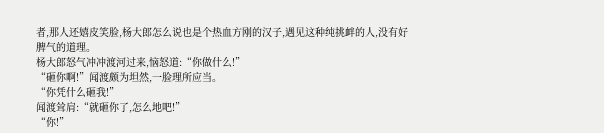者,那人还嬉皮笑脸,杨大郎怎么说也是个热血方刚的汉子,遇见这种纯挑衅的人,没有好脾气的道理。
杨大郎怒气冲冲渡河过来,恼怒道:“你做什么!”
“砸你啊!”闻渡颇为坦然,一脸理所应当。
“你凭什么砸我!”
闻渡耸肩:“就砸你了,怎么地吧!”
“你!”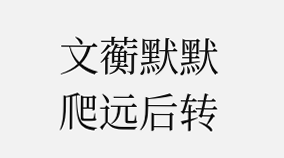文蘅默默爬远后转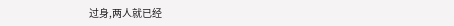过身,两人就已经